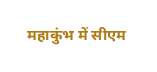महाकुंभ में सीएम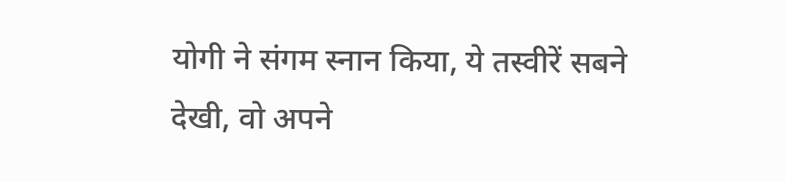योगी ने संगम स्नान किया, ये तस्वीरें सबने देखी, वो अपने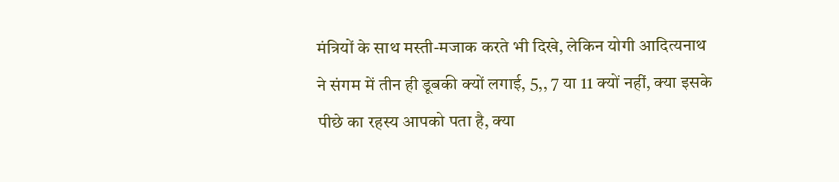मंत्रियों के साथ मस्ती-मजाक करते भी दिखे, लेकिन योगी आदित्यनाथ ने संगम में तीन ही डूबकी क्यों लगाई, 5,, 7 या 11 क्यों नहीं, क्या इसके पीछे का रहस्य आपको पता है, क्या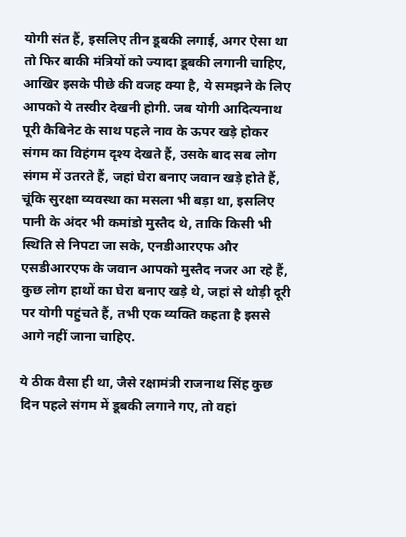योगी संत हैं, इसलिए तीन डूबकी लगाई, अगर ऐसा था तो फिर बाकी मंत्रियों को ज्यादा डूबकी लगानी चाहिए, आखिर इसके पीछे की वजह क्या है, ये समझने के लिए आपको ये तस्वीर देखनी होगी. जब योगी आदित्यनाथ पूरी कैबिनेट के साथ पहले नाव के ऊपर खड़े होकर संगम का विहंगम दृश्य देखते हैं, उसके बाद सब लोग संगम में उतरते हैं, जहां घेरा बनाए जवान खड़े होते हैं, चूंकि सुरक्षा व्यवस्था का मसला भी बड़ा था, इसलिए पानी के अंदर भी कमांडो मुस्तैद थे, ताकि किसी भी स्थिति से निपटा जा सके, एनडीआरएफ और एसडीआरएफ के जवान आपको मुस्तैद नजर आ रहे हैं, कुछ लोग हाथों का घेरा बनाए खड़े थे, जहां से थोड़ी दूरी पर योगी पहुंचते हैं, तभी एक व्यक्ति कहता है इससे आगे नहीं जाना चाहिए.

ये ठीक वैसा ही था, जैसे रक्षामंत्री राजनाथ सिंह कुछ दिन पहले संगम में डूबकी लगाने गए, तो वहां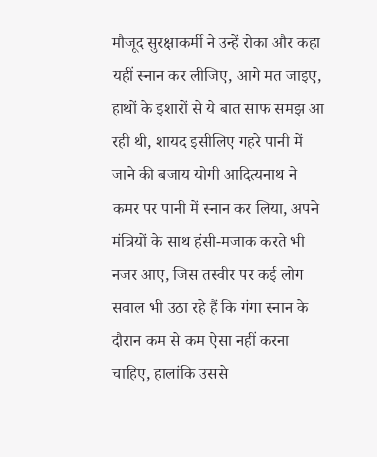मौजूद सुरक्षाकर्मी ने उन्हें रोका और कहा यहीं स्नान कर लीजिए, आगे मत जाइए, हाथों के इशारों से ये बात साफ समझ आ रही थी, शायद इसीलिए गहरे पानी में जाने की बजाय योगी आदित्यनाथ ने कमर पर पानी में स्नान कर लिया, अपने मंत्रियों के साथ हंसी-मजाक करते भी नजर आए, जिस तस्वीर पर कई लोग सवाल भी उठा रहे हैं कि गंगा स्नान के दौरान कम से कम ऐसा नहीं करना चाहिए, हालांकि उससे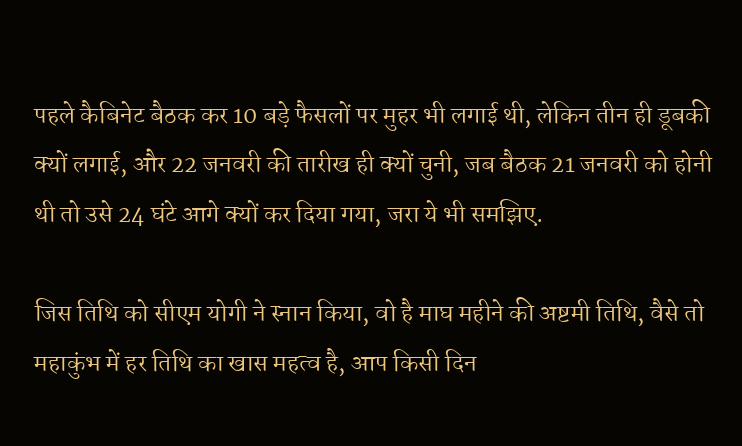पहले कैबिनेट बैठक कर 10 बड़े फैसलों पर मुहर भी लगाई थी, लेकिन तीन ही डूबकी क्यों लगाई, और 22 जनवरी की तारीख ही क्यों चुनी, जब बैठक 21 जनवरी को होनी थी तो उसे 24 घंटे आगे क्यों कर दिया गया, जरा ये भी समझिए.

जिस तिथि को सीएम योगी ने स्नान किया, वो है माघ महीने की अष्टमी तिथि, वैसे तो महाकुंभ में हर तिथि का खास महत्व है, आप किसी दिन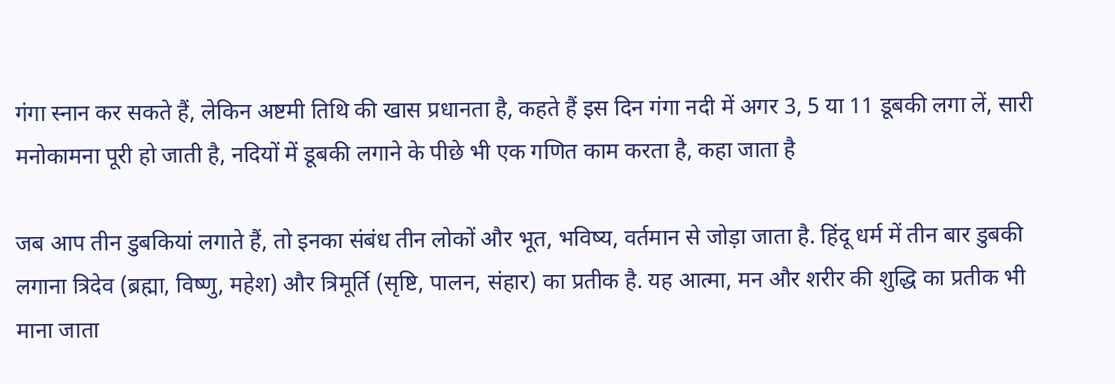गंगा स्नान कर सकते हैं, लेकिन अष्टमी तिथि की खास प्रधानता है, कहते हैं इस दिन गंगा नदी में अगर 3, 5 या 11 डूबकी लगा लें, सारी मनोकामना पूरी हो जाती है, नदियों में डूबकी लगाने के पीछे भी एक गणित काम करता है, कहा जाता है

जब आप तीन डुबकियां लगाते हैं, तो इनका संबंध तीन लोकों और भूत, भविष्य, वर्तमान से जोड़ा जाता है. हिंदू धर्म में तीन बार डुबकी लगाना त्रिदेव (ब्रह्मा, विष्णु, महेश) और त्रिमूर्ति (सृष्टि, पालन, संहार) का प्रतीक है. यह आत्मा, मन और शरीर की शुद्धि का प्रतीक भी माना जाता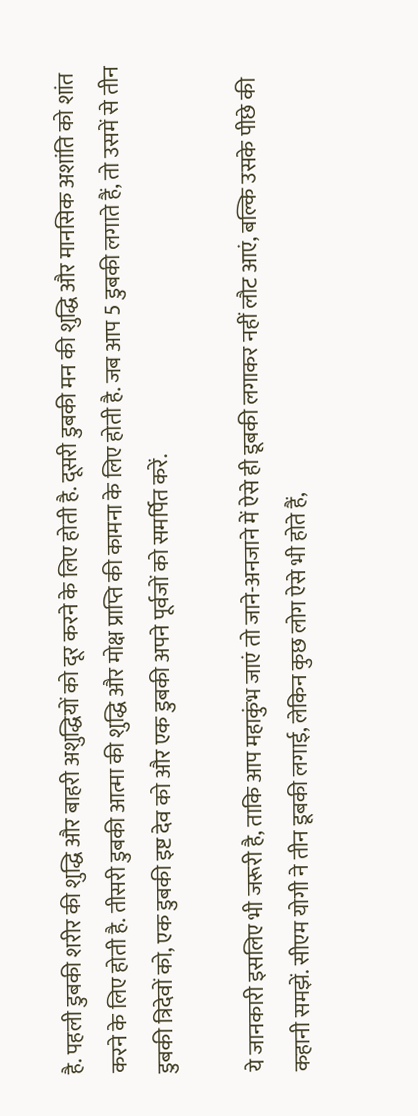है. पहली डुबकी शरीर की शुद्धि और बाहरी अशुद्धियों को दूर करने के लिए होती है. दूसरी डुबकी मन की शुद्धि और मानसिक अशांति को शांत करने के लिए होती है. तीसरी डुबकी आत्मा की शुद्धि और मोक्ष प्राप्ति की कामना के लिए होती है. जब आप 5 डुबकी लगाते हैं, तो उसमें से तीन डुबकी त्रिदेवों को, एक डुबकी इष्ट देव को और एक डुबकी अपने पूर्वजों को समर्पित करें.

ये जानकारी इसलिए भी जरूरी है, ताकि आप महाकुंभ जाएं तो जाने-अनजाने में ऐसे ही डूबकी लगाकर नहीं लौट आएं, बल्कि उसके पीछे की कहानी समझें. सीएम योगी ने तीन डूबकी लगाई, लेकिन कुछ लोग ऐसे भी होते हैं,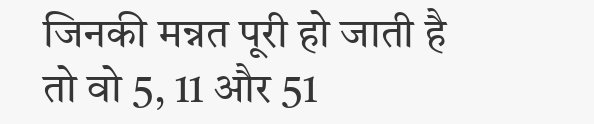जिनकी मन्नत पूरी हो जाती है तो वो 5, 11 और 51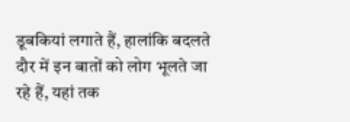डूबकियां लगाते हैं, हालांकि बदलते दौर में इन बातों को लोग भूलते जा रहे हैं, यहां तक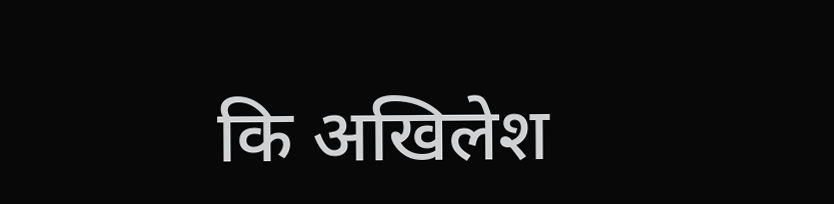कि अखिलेश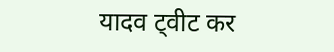यादव ट्वीट कर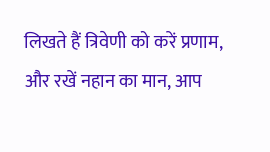लिखते हैं त्रिवेणी को करें प्रणाम, और रखें नहान का मान, आप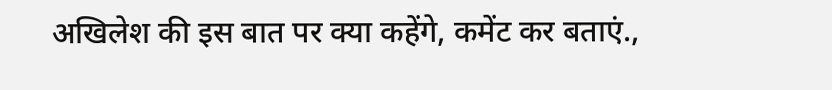अखिलेश की इस बात पर क्या कहेंगे, कमेंट कर बताएं.,